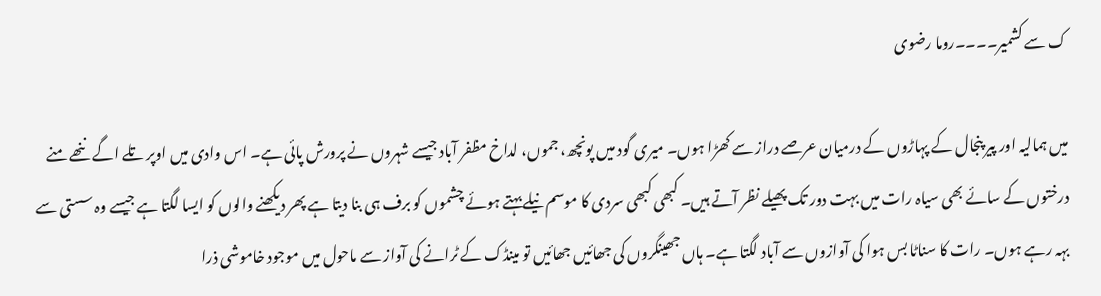ک سے کشمیر۔۔۔۔روما رضوی

میں ہمالیہ اور پیر پنجال کے پہاڑوں کے درمیان عرصے دراز سے کھڑا ہوں۔ میری گود میں پونچھ، جموں، لداخ مظفر آباد جیسے شہروں نے پرورش پائی ہے۔ اس وادی میں اوپر تلے اگے ننھے منے درختوں کے سائے بھی سیاہ رات میں بہت دور تک پھیلے نظر آتے ہیں۔ کبھی کبھی سردی کا موسم نیلے بہتے ہوئے چشموں کو برف ہی بنا دیتا ہے پھر دیکھنے والوں کو ایسا لگتا ہے جیسے وہ سستی سے بہہ رہے ہوں۔ رات کا سناٹا بس ہوا کی آوازوں سے آباد لگتا ہے۔ ہاں جھینگروں کی جھائیں جھائیں تو مینڈک کے ٹرانے کی آواز سے ماحول میں موجود خاموشی ذرا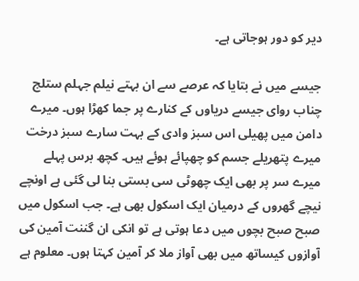دیر کو دور ہوجاتی ہے۔

جیسے میں نے بتایا کہ عرصے سے ان بہتے نیلم جہلم ستلج چناب روای جیسے دریاوں کے کنارے پر جما کھڑا ہوں۔ میرے دامن میں پھیلی اس سبز وادی کے بہت سارے سبز درخت میرے پتھریلے جسم کو چھپائے ہوئے ہیں۔ کچھ برس پہلے میرے سر پر بھی ایک چھوٹی سی بستی بنا لی گئی ہے اونچے نیچے گھروں کے درمیان ایک اسکول بھی ہے۔ جب اسکول میں صبح صبح بچوں میں دعا ہوتی ہے تو انکی ان گننت آمین کی آوازوں کیساتھ میں بھی آواز ملا کر آمین کہتا ہوں۔ معلوم ہے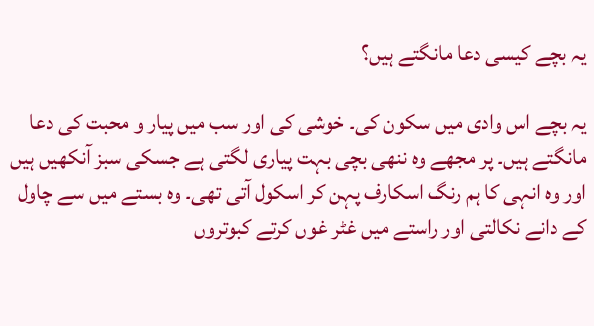یہ بچے کیسی دعا مانگتے ہیں؟

یہ بچے اس وادی میں سکون کی۔ خوشی کی اور سب میں پیار و محبت کی دعا مانگتے ہیں۔ پر مجھے وہ ننھی بچی بہت پیاری لگتی ہے جسکی سبز آنکھیں ہیں اور وہ انہی کا ہم رنگ اسکارف پہن کر اسکول آتی تھی۔ وہ بستے میں سے چاول کے دانے نکالتی اور راستے میں غٹر غوں کرتے کبوتروں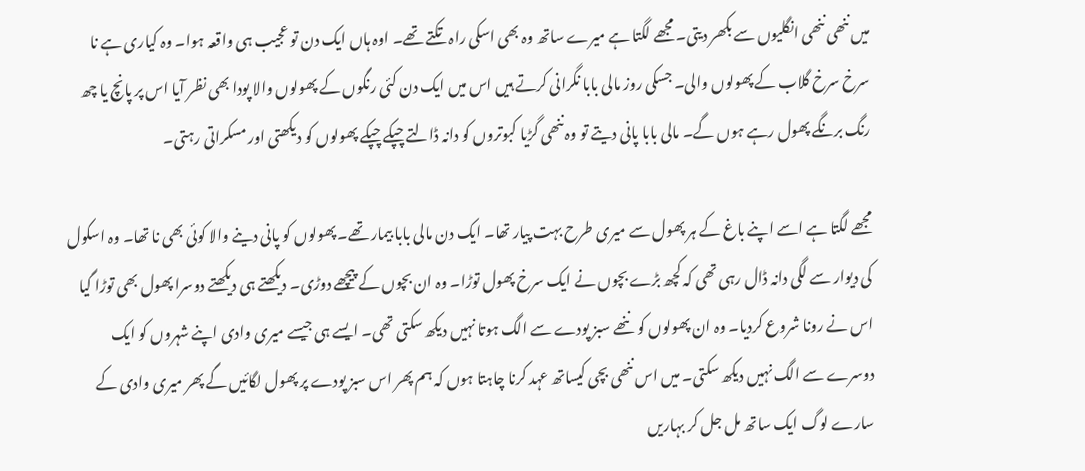میں ننھی ننھی انگلیوں سے بکھر دیتی۔ مجھے لگتا ہے میرے ساتھ وہ بھی اسکی راہ تکتے تھے۔ اوہ ہاں ایک دن تو عجیب ہی واقعہ ہوا۔ وہ کیاری ہے نا سرخ سرخ گلاب کے پھولوں والی۔ جسکی روز مالی بابا نگرانی کرتے ہیں اس میں ایک دن کئی رنگوں کے پھولوں والا پودا بھی نظر آیا اس پر پانچ یا چھ رنگ برنگے پھول رہے ہوں گے۔ مالی بابا پانی دیتے تو وہ ننھی گڑیا کبوتروں کو دانہ ڈالتے چپکے چپکے پھولوں کو دیکھتی اور مسکراتی رہتی۔

مجھے لگتا ہے اسے اپنے باغ کے ہر پھول سے میری طرح بہت پیار تھا۔ ایک دن مالی بابا بیمار تھے۔ پھولوں کو پانی دینے والا کوئی بھی نا تھا۔ وہ اسکول کی دیوار سے لگی دانہ ڈال رہی تھی کہ کچھ بڑے بچوں نے ایک سرخ پھول توڑا۔ وہ ان بچوں کے پیچھے دوڑی۔ دیکھتے ہی دیکھتے دوسرا پھول بھی توڑا گیا اس نے رونا شروع کردیا۔ وہ ان پھولوں کو ننھے سبز پودے سے الگ ہوتا نہیں دیکھ سکتی تھی۔ ایسے ہی جیسے میری وادی اپنے شہروں کو ایک دوسرے سے الگ نہیں دیکھ سکتی۔ میں اس ننھی بچی کیساتھ عہد کرنا چاہتا ہوں کہ ہم پھر اس سبز پودے پر پھول لگائیں گے پھر میری وادی کے سارے لوگ ایک ساتھ مل جل کر بہاریں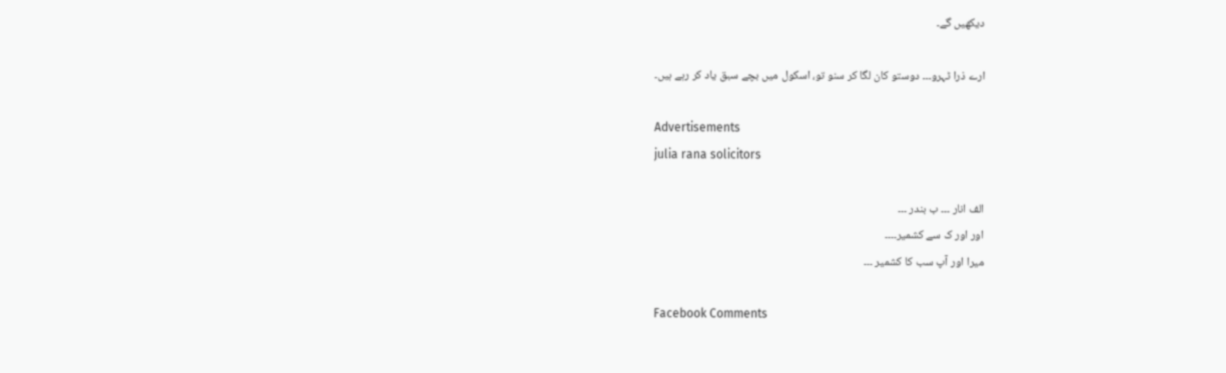دیکھیں گے۔

ارے ذرا ٹہرو۔۔۔ دوستو کان لگا کر سنو تو، اسکول میں بچے سبق یاد کر رہے ہیں۔

Advertisements
julia rana solicitors

الف انار ۔۔۔ ب بندر ۔۔۔
اور اور ک سے کشمیر۔۔۔۔
میرا اور آپ سب کا کشمیر ۔۔۔

Facebook Comments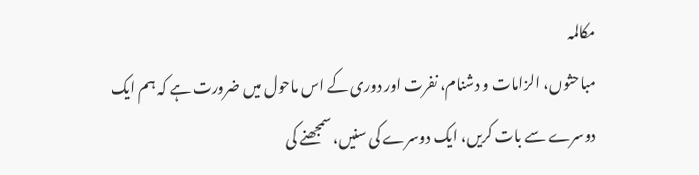مکالمہ
مباحثوں، الزامات و دشنام، نفرت اور دوری کے اس ماحول میں ضرورت ہے کہ ہم ایک دوسرے سے بات کریں، ایک دوسرے کی سنیں، سمجھنے کی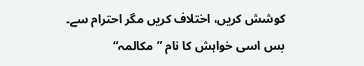کوشش کریں، اختلاف کریں مگر احترام سے۔ بس اسی خواہش کا نام ”مکالمہ“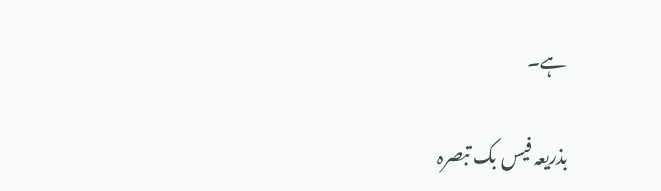ہے۔

بذریعہ فیس بک تبصرہ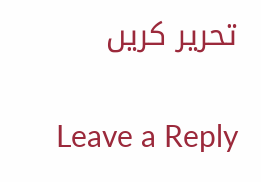تحریر کریں

Leave a Reply